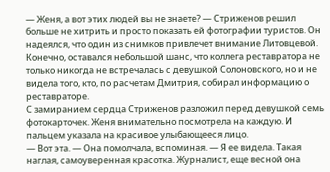— Женя, а вот этих людей вы не знаете? — Стриженов решил больше не хитрить и просто показать ей фотографии туристов. Он надеялся, что один из снимков привлечет внимание Литовцевой. Конечно, оставался небольшой шанс, что коллега реставратора не только никогда не встречалась с девушкой Солоновского, но и не видела того, кто, по расчетам Дмитрия, собирал информацию о реставраторе.
С замиранием сердца Стриженов разложил перед девушкой семь фотокарточек. Женя внимательно посмотрела на каждую. И пальцем указала на красивое улыбающееся лицо.
— Вот эта. — Она помолчала, вспоминая. — Я ее видела. Такая наглая, самоуверенная красотка. Журналист, еще весной она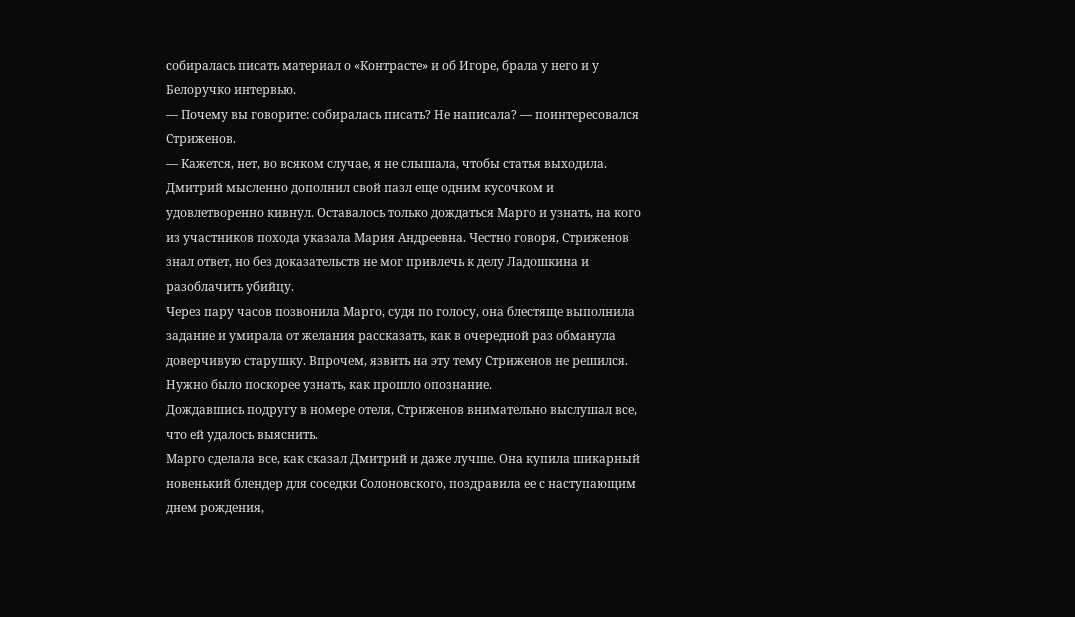собиралась писать материал о «Контрасте» и об Игоре, брала у него и у Белоручко интервью.
— Почему вы говорите: собиралась писать? Не написала? — поинтересовался Стриженов.
— Кажется, нет, во всяком случае, я не слышала, чтобы статья выходила.
Дмитрий мысленно дополнил свой пазл еще одним кусочком и удовлетворенно кивнул. Оставалось только дождаться Марго и узнать, на кого из участников похода указала Мария Андреевна. Честно говоря, Стриженов знал ответ, но без доказательств не мог привлечь к делу Ладошкина и разоблачить убийцу.
Через пару часов позвонила Марго, судя по голосу, она блестяще выполнила задание и умирала от желания рассказать, как в очередной раз обманула доверчивую старушку. Впрочем, язвить на эту тему Стриженов не решился. Нужно было поскорее узнать, как прошло опознание.
Дождавшись подругу в номере отеля, Стриженов внимательно выслушал все, что ей удалось выяснить.
Марго сделала все, как сказал Дмитрий и даже лучше. Она купила шикарный новенький блендер для соседки Солоновского, поздравила ее с наступающим днем рождения,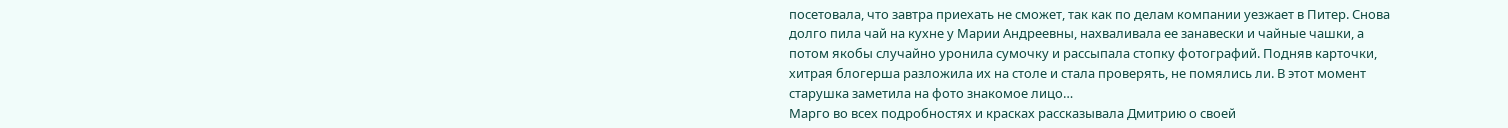посетовала, что завтра приехать не сможет, так как по делам компании уезжает в Питер. Снова долго пила чай на кухне у Марии Андреевны, нахваливала ее занавески и чайные чашки, а потом якобы случайно уронила сумочку и рассыпала стопку фотографий. Подняв карточки, хитрая блогерша разложила их на столе и стала проверять, не помялись ли. В этот момент старушка заметила на фото знакомое лицо…
Марго во всех подробностях и красках рассказывала Дмитрию о своей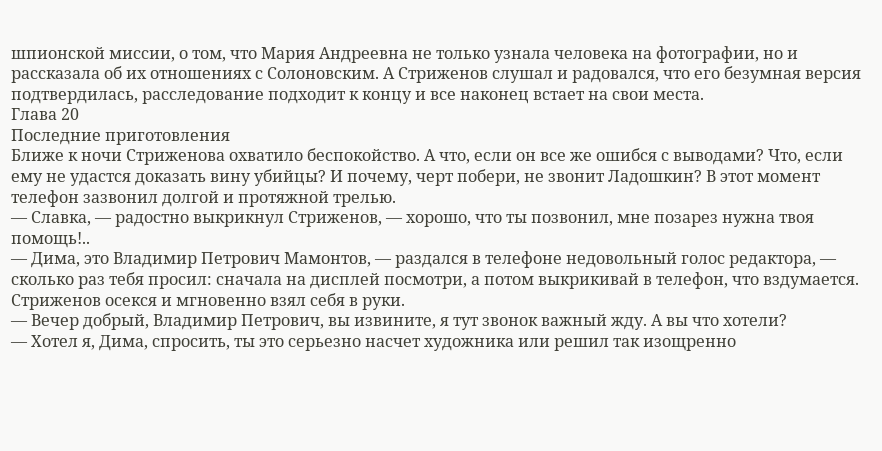шпионской миссии, о том, что Мария Андреевна не только узнала человека на фотографии, но и рассказала об их отношениях с Солоновским. А Стриженов слушал и радовался, что его безумная версия подтвердилась, расследование подходит к концу и все наконец встает на свои места.
Глава 20
Последние приготовления
Ближе к ночи Стриженова охватило беспокойство. А что, если он все же ошибся с выводами? Что, если ему не удастся доказать вину убийцы? И почему, черт побери, не звонит Ладошкин? В этот момент телефон зазвонил долгой и протяжной трелью.
— Славка, — радостно выкрикнул Стриженов, — хорошо, что ты позвонил, мне позарез нужна твоя помощь!..
— Дима, это Владимир Петрович Мамонтов, — раздался в телефоне недовольный голос редактора, — сколько раз тебя просил: сначала на дисплей посмотри, а потом выкрикивай в телефон, что вздумается.
Стриженов осекся и мгновенно взял себя в руки.
— Вечер добрый, Владимир Петрович, вы извините, я тут звонок важный жду. А вы что хотели?
— Хотел я, Дима, спросить, ты это серьезно насчет художника или решил так изощренно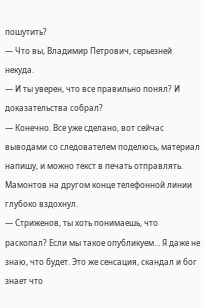пошутить?
— Что вы, Владимир Петрович, серьезней некуда.
— И ты уверен, что все правильно понял? И доказательства собрал?
— Конечно. Все уже сделано, вот сейчас выводами со следователем поделюсь, материал напишу, и можно текст в печать отправлять.
Мамонтов на другом конце телефонной линии глубоко вздохнул.
— Стриженов, ты хоть понимаешь, что раскопал? Если мы такое опубликуем… Я даже не знаю, что будет. Это же сенсация, скандал и бог знает что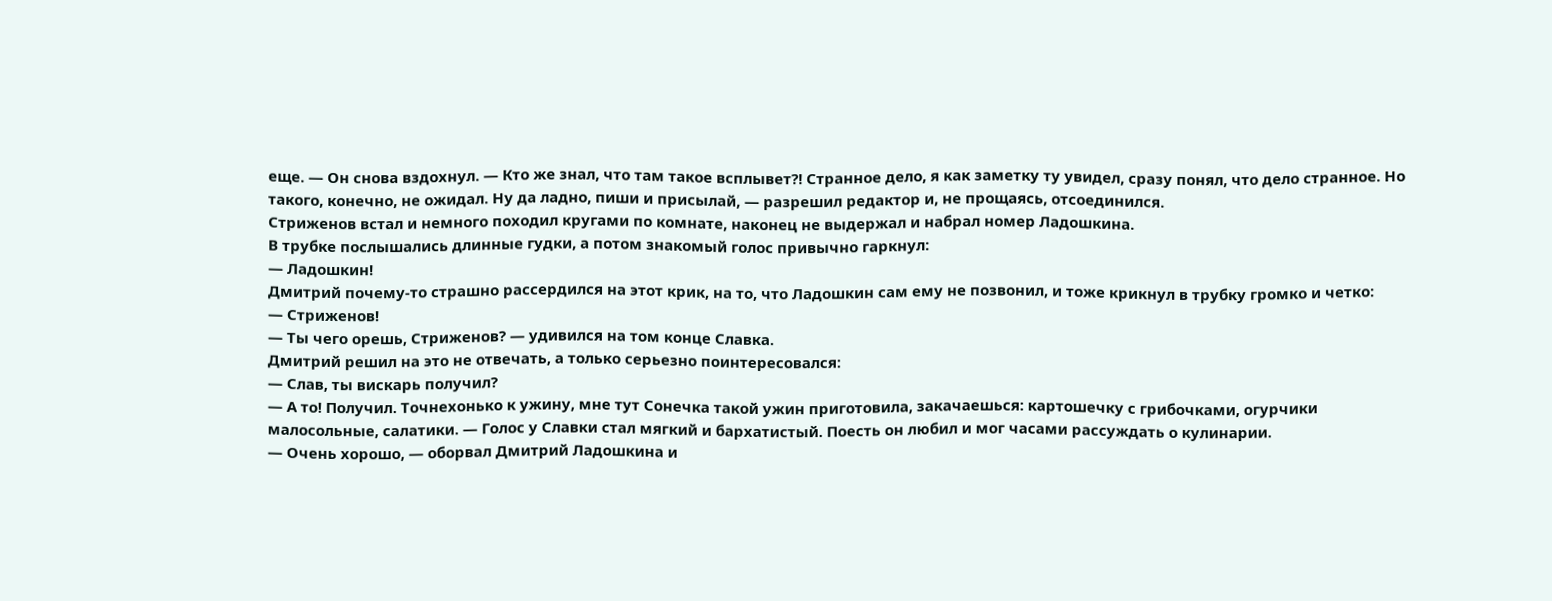еще. — Он снова вздохнул. — Кто же знал, что там такое всплывет?! Странное дело, я как заметку ту увидел, сразу понял, что дело странное. Но такого, конечно, не ожидал. Ну да ладно, пиши и присылай, — разрешил редактор и, не прощаясь, отсоединился.
Стриженов встал и немного походил кругами по комнате, наконец не выдержал и набрал номер Ладошкина.
В трубке послышались длинные гудки, а потом знакомый голос привычно гаркнул:
— Ладошкин!
Дмитрий почему-то страшно рассердился на этот крик, на то, что Ладошкин сам ему не позвонил, и тоже крикнул в трубку громко и четко:
— Стриженов!
— Ты чего орешь, Стриженов? — удивился на том конце Славка.
Дмитрий решил на это не отвечать, а только серьезно поинтересовался:
— Слав, ты вискарь получил?
— А то! Получил. Точнехонько к ужину, мне тут Сонечка такой ужин приготовила, закачаешься: картошечку с грибочками, огурчики малосольные, салатики. — Голос у Славки стал мягкий и бархатистый. Поесть он любил и мог часами рассуждать о кулинарии.
— Очень хорошо, — оборвал Дмитрий Ладошкина и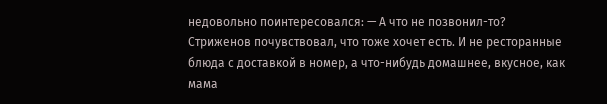недовольно поинтересовался: — А что не позвонил-то?
Стриженов почувствовал, что тоже хочет есть. И не ресторанные блюда с доставкой в номер, а что-нибудь домашнее, вкусное, как мама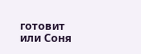готовит или Соня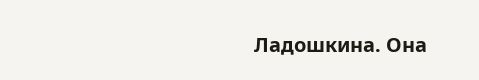Ладошкина. Она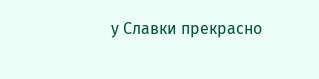у Славки прекрасно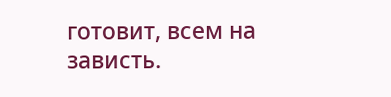готовит, всем на зависть.